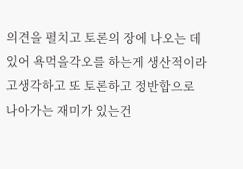의견을 펼치고 토론의 장에 나오는 데 있어 욕먹을각오를 하는게 생산적이라고생각하고 또 토론하고 정반합으로 나아가는 재미가 있는건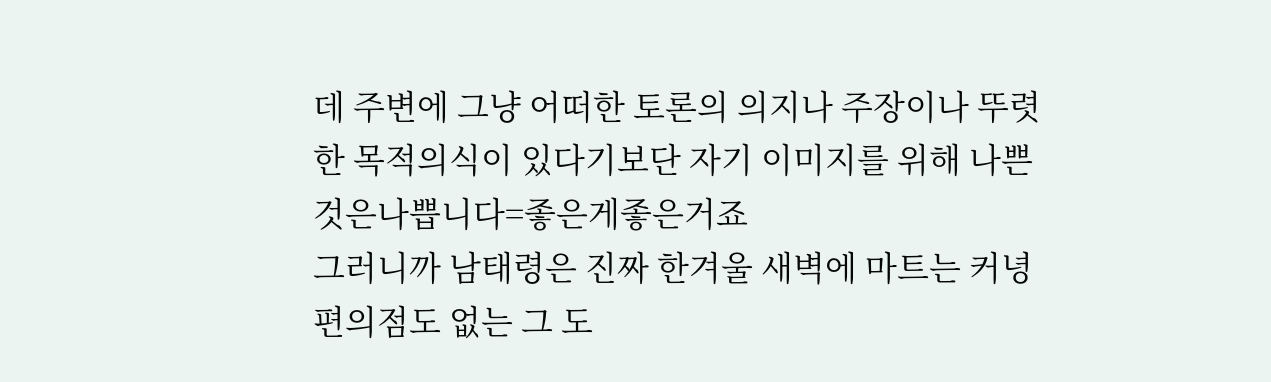데 주변에 그냥 어떠한 토론의 의지나 주장이나 뚜렷한 목적의식이 있다기보단 자기 이미지를 위해 나쁜것은나쁩니다=좋은게좋은거죠
그러니까 남태령은 진짜 한겨울 새벽에 마트는 커녕 편의점도 없는 그 도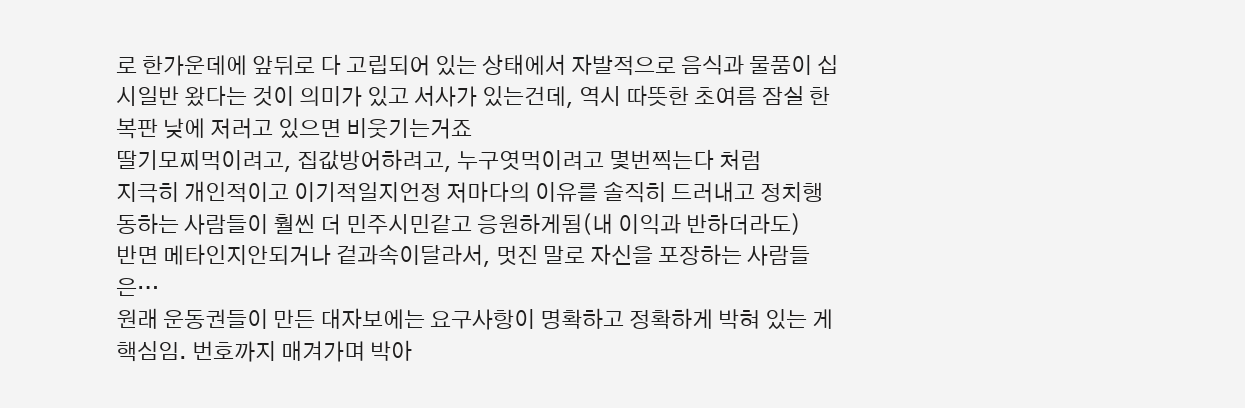로 한가운데에 앞뒤로 다 고립되어 있는 상태에서 자발적으로 음식과 물품이 십시일반 왔다는 것이 의미가 있고 서사가 있는건데, 역시 따뜻한 초여름 잠실 한복판 낮에 저러고 있으면 비웃기는거죠
딸기모찌먹이려고, 집값방어하려고, 누구엿먹이려고 몇번찍는다 처럼
지극히 개인적이고 이기적일지언정 저마다의 이유를 솔직히 드러내고 정치행동하는 사람들이 훨씬 더 민주시민같고 응원하게됨(내 이익과 반하더라도)
반면 메타인지안되거나 겉과속이달라서, 멋진 말로 자신을 포장하는 사람들은…
원래 운동권들이 만든 대자보에는 요구사항이 명확하고 정확하게 박혀 있는 게 핵심임. 번호까지 매겨가며 박아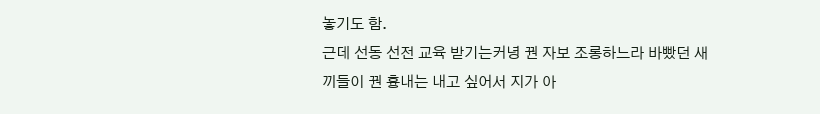놓기도 함.
근데 선동 선전 교육 받기는커녕 꿘 자보 조롱하느라 바빴던 새끼들이 꿘 흉내는 내고 싶어서 지가 아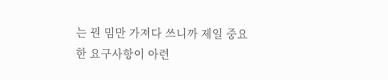는 꿘 밈만 가져다 쓰니까 제일 중요한 요구사항이 아련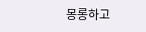몽롱하고